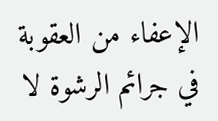الإعفاء من العقوبة في جرائم الرشوة لا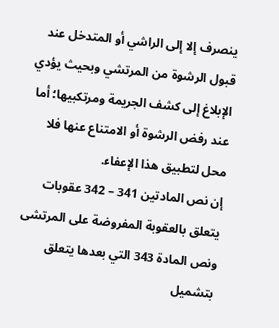ينصرف إلا إلى الراشي أو المتدخل عند قبول الرشوة من المرتشي وبحيث يؤدي الإبلاغ إلى كشف الجريمة ومرتكبيها؛ أما عند رفض الرشوة أو الامتناع عنها فلا محل لتطبيق هذا الإعفاء.
إن نص المادتين 341 – 342 عقوبات يتعلق بالعقوبة المفروضة على المرتشى ونص المادة 343 التي بعدها يتعلق بتشميل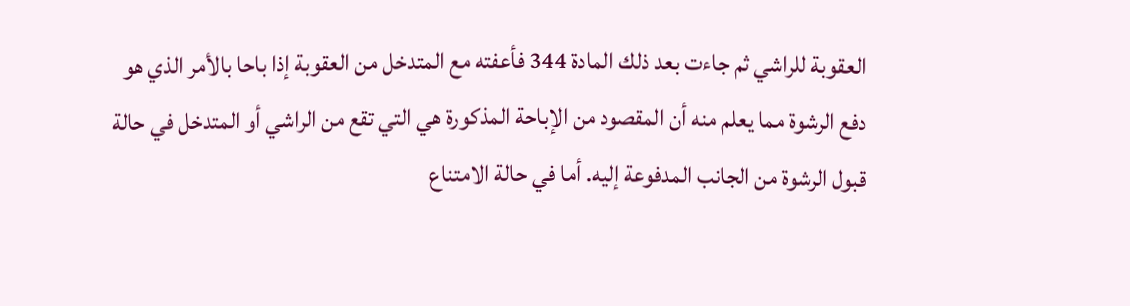العقوبة للراشي ثم جاءت بعد ذلك المادة 344 فأعفته مع المتدخل من العقوبة إذا باحا بالأمر الذي هو دفع الرشوة مما يعلم منه أن المقصود من الإباحة المذكورة هي التي تقع من الراشي أو المتدخل في حالة قبول الرشوة من الجانب المدفوعة إليه. أما في حالة الامتناع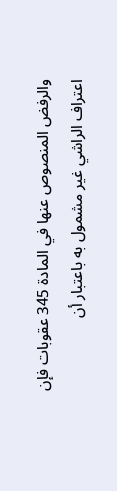والرفض المنصوص عنها في المادة 345 عقوبات فإن اعتراف الراشي غير مشمول به باعتبار أن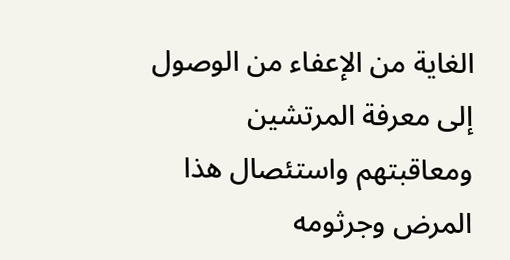الغاية من الإعفاء من الوصول إلى معرفة المرتشين ومعاقبتهم واستئصال هذا المرض وجرثومه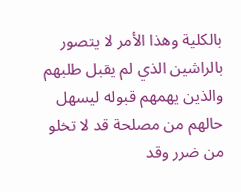بالكلية وهذا الأمر لا يتصور بالراشين الذي لم يقبل طلبهم والذين يهمهم قبوله ليسهل حالهم من مصلحة قد لا تخلو من ضرر وقد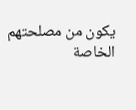يكون من مصلحتهم الخاصة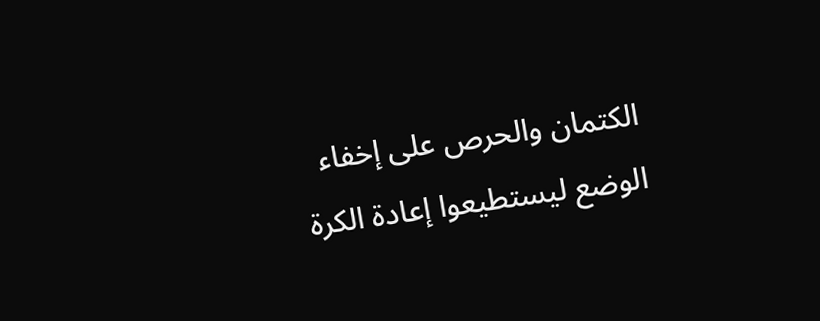الكتمان والحرص على إخفاء الوضع ليستطيعوا إعادة الكرة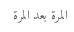المرة بعد المرة